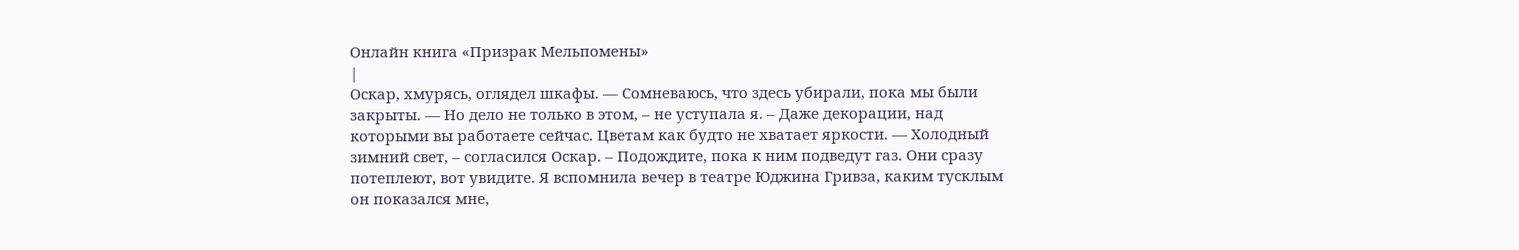Онлайн книга «Призрак Мельпомены»
|
Оскар, хмурясь, оглядел шкафы. — Сомневаюсь, что здесь убирали, пока мы были закрыты. — Но дело не только в этом, – не уступала я. – Даже декорации, над которыми вы работаете сейчас. Цветам как будто не хватает яркости. — Холодный зимний свет, – согласился Оскар. – Подождите, пока к ним подведут газ. Они сразу потеплеют, вот увидите. Я вспомнила вечер в театре Юджина Гривза, каким тусклым он показался мне,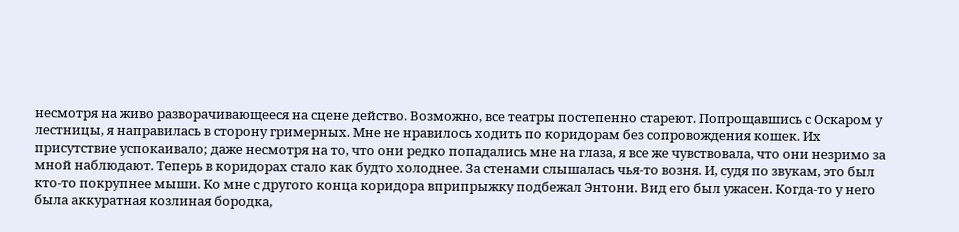несмотря на живо разворачивающееся на сцене действо. Возможно, все театры постепенно стареют. Попрощавшись с Оскаром у лестницы, я направилась в сторону гримерных. Мне не нравилось ходить по коридорам без сопровождения кошек. Их присутствие успокаивало; даже несмотря на то, что они редко попадались мне на глаза, я все же чувствовала, что они незримо за мной наблюдают. Теперь в коридорах стало как будто холоднее. За стенами слышалась чья‑то возня. И, судя по звукам, это был кто‑то покрупнее мыши. Ко мне с другого конца коридора вприпрыжку подбежал Энтони. Вид его был ужасен. Когда‑то у него была аккуратная козлиная бородка,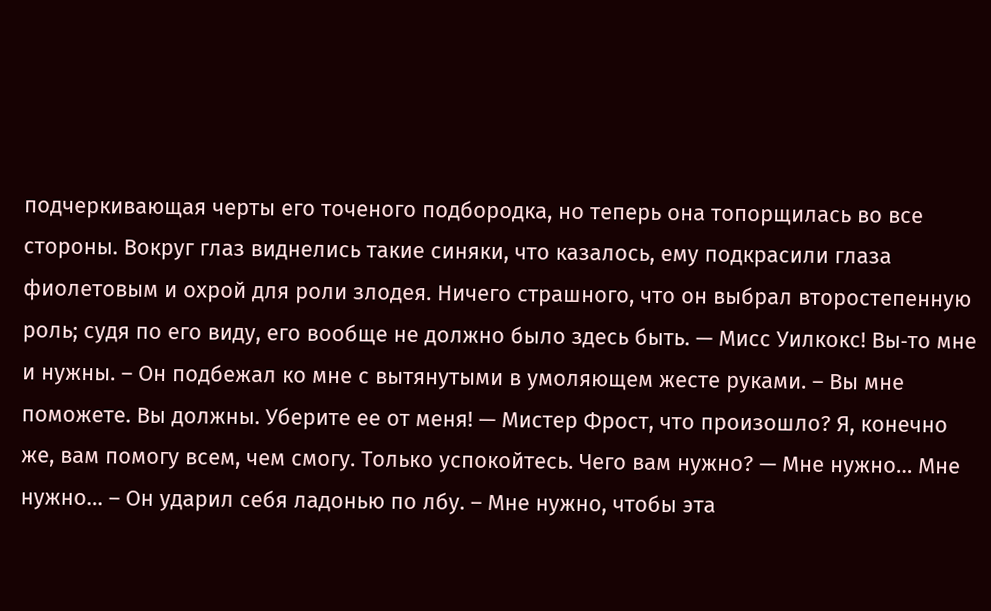подчеркивающая черты его точеного подбородка, но теперь она топорщилась во все стороны. Вокруг глаз виднелись такие синяки, что казалось, ему подкрасили глаза фиолетовым и охрой для роли злодея. Ничего страшного, что он выбрал второстепенную роль; судя по его виду, его вообще не должно было здесь быть. — Мисс Уилкокс! Вы‑то мне и нужны. – Он подбежал ко мне с вытянутыми в умоляющем жесте руками. – Вы мне поможете. Вы должны. Уберите ее от меня! — Мистер Фрост, что произошло? Я, конечно же, вам помогу всем, чем смогу. Только успокойтесь. Чего вам нужно? — Мне нужно… Мне нужно… – Он ударил себя ладонью по лбу. – Мне нужно, чтобы эта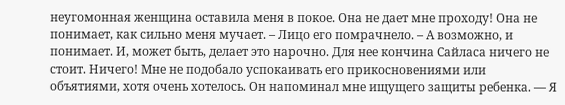неугомонная женщина оставила меня в покое. Она не дает мне проходу! Она не понимает, как сильно меня мучает. – Лицо его помрачнело. – А возможно, и понимает. И, может быть, делает это нарочно. Для нее кончина Сайласа ничего не стоит. Ничего! Мне не подобало успокаивать его прикосновениями или объятиями, хотя очень хотелось. Он напоминал мне ищущего защиты ребенка. — Я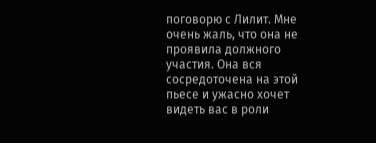поговорю с Лилит. Мне очень жаль, что она не проявила должного участия. Она вся сосредоточена на этой пьесе и ужасно хочет видеть вас в роли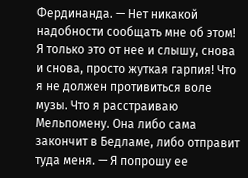Фердинанда. — Нет никакой надобности сообщать мне об этом! Я только это от нее и слышу, снова и снова, просто жуткая гарпия! Что я не должен противиться воле музы. Что я расстраиваю Мельпомену. Она либо сама закончит в Бедламе, либо отправит туда меня. — Я попрошу ее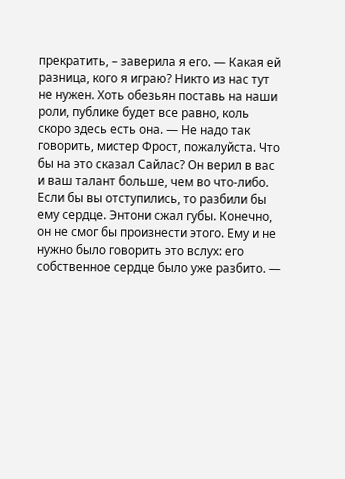прекратить, – заверила я его. — Какая ей разница, кого я играю? Никто из нас тут не нужен. Хоть обезьян поставь на наши роли, публике будет все равно, коль скоро здесь есть она. — Не надо так говорить, мистер Фрост, пожалуйста. Что бы на это сказал Сайлас? Он верил в вас и ваш талант больше, чем во что‑либо. Если бы вы отступились, то разбили бы ему сердце. Энтони сжал губы. Конечно, он не смог бы произнести этого. Ему и не нужно было говорить это вслух: его собственное сердце было уже разбито. —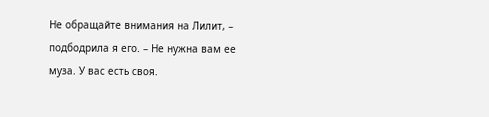Не обращайте внимания на Лилит, – подбодрила я его. – Не нужна вам ее муза. У вас есть своя.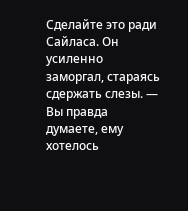Сделайте это ради Сайласа. Он усиленно заморгал, стараясь сдержать слезы. — Вы правда думаете, ему хотелось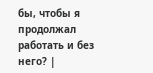бы, чтобы я продолжал работать и без него? |